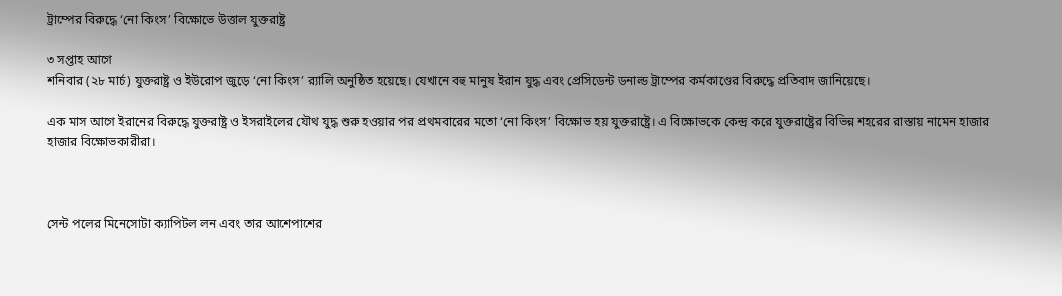ট্রাম্পের বিরুদ্ধে ‘নো কিংস’ বিক্ষোভে উত্তাল যুক্তরাষ্ট্র

৩ সপ্তাহ আগে
শনিবার (২৮ মার্চ) যুক্তরাষ্ট্র ও ইউরোপ জুড়ে ‘নো কিংস’ র‍্যালি অনুষ্ঠিত হয়েছে। যেখানে বহু মানুষ ইরান যুদ্ধ এবং প্রেসিডেন্ট ডনাল্ড ট্রাম্পের কর্মকাণ্ডের বিরুদ্ধে প্রতিবাদ জানিয়েছে।

এক মাস আগে ইরানের বিরুদ্ধে যুক্তরাষ্ট্র ও ইসরাইলের যৌথ যুদ্ধ শুরু হওয়ার পর প্রথমবারের মতো ‘নো কিংস’ বিক্ষোভ হয় যুক্তরাষ্ট্রে। এ বিক্ষোভকে কেন্দ্র করে যুক্তরাষ্ট্রের বিভিন্ন শহরের রাস্তায় নামেন হাজার হাজার বিক্ষোভকারীরা।



সেন্ট পলের মিনেসোটা ক্যাপিটল লন এবং তার আশেপাশের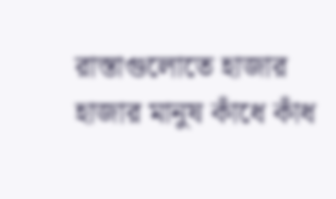রাস্তাগুলোতে হাজার হাজার মানুষ কাঁধে কাঁধ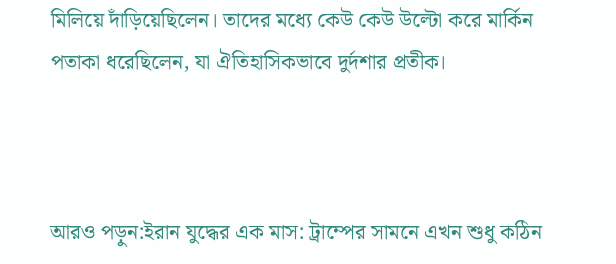মিলিয়ে দাঁড়িয়েছিলেন। তাদের মধ্যে কেউ কেউ উল্টো করে মার্কিন পতাকা ধরেছিলেন, যা ঐতিহাসিকভাবে দুর্দশার প্রতীক।



আরও পড়ুন:ইরান যুদ্ধের এক মাস: ট্রাম্পের সামনে এখন শুধু কঠিন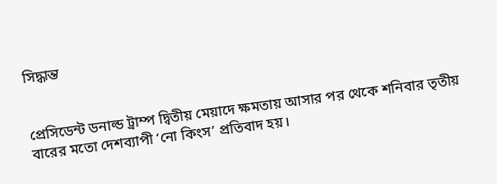সিদ্ধান্ত


প্রেসিডেন্ট ডনাল্ড ট্রাম্প দ্বিতীয় মেয়াদে ক্ষমতায় আসার পর থেকে শনিবার তৃতীয় বারের মতো দেশব্যাপী ‘নো কিংস’ প্রতিবাদ হয়।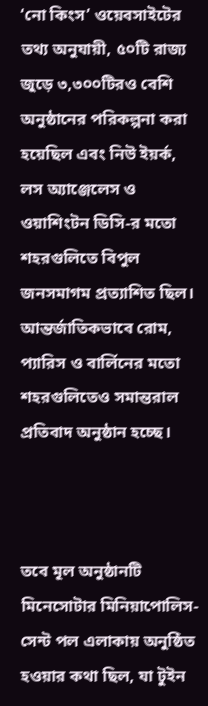‘নো কিংস’ ওয়েবসাইটের তথ্য অনুযায়ী, ৫০টি রাজ্য জুড়ে ৩,৩০০টিরও বেশি অনুষ্ঠানের পরিকল্পনা করা হয়েছিল এবং নিউ ইয়র্ক, লস অ্যাঞ্জেলেস ও ওয়াশিংটন ডিসি-র মতো শহরগুলিতে বিপুল জনসমাগম প্রত্যাশিত ছিল। আন্তর্জাতিকভাবে রোম, প্যারিস ও বার্লিনের মতো শহরগুলিতেও সমান্তরাল প্রতিবাদ অনুষ্ঠান হচ্ছে।



তবে মূল অনুষ্ঠানটি মিনেসোটার মিনিয়াপোলিস-সেন্ট পল এলাকায় অনুষ্ঠিত হওয়ার কথা ছিল, যা টুইন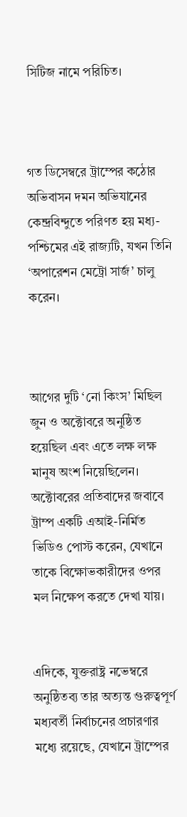সিটিজ নামে পরিচিত।



গত ডিসেম্বরে ট্রাম্পের কঠোর অভিবাসন দমন অভিযানের কেন্দ্রবিন্দুতে পরিণত হয় মধ্য-পশ্চিমের এই রাজ্যটি, যখন তিনি ‘অপারেশন মেট্রো সার্জ’ চালু করেন।



আগের দুটি ‘নো কিংস’ মিছিল জুন ও অক্টোবরে অনুষ্ঠিত হয়েছিল এবং এতে লক্ষ লক্ষ মানুষ অংশ নিয়েছিলেন। অক্টোবরের প্রতিবাদের জবাবে ট্রাম্প একটি এআই-নির্মিত ভিডিও পোস্ট করেন, যেখানে তাকে বিক্ষোভকারীদের ওপর মল নিক্ষেপ করতে দেখা যায়।


এদিকে, যুক্তরাষ্ট্র নভেম্বরে অনুষ্ঠিতব্য তার অত্যন্ত গুরুত্বপূর্ণ মধ্যবর্তী নির্বাচনের প্রচারণার মধ্যে রয়েছে, যেখানে ট্রাম্পের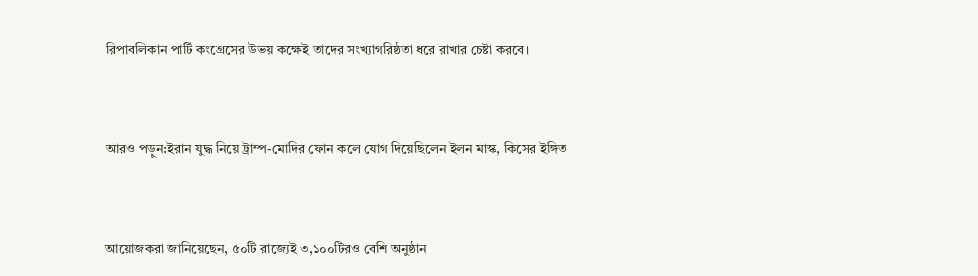রিপাবলিকান পার্টি কংগ্রেসের উভয় কক্ষেই তাদের সংখ্যাগরিষ্ঠতা ধরে রাখার চেষ্টা করবে।



আরও পড়ুন:ইরান যুদ্ধ নিয়ে ট্রাম্প-মোদির ফোন কলে যোগ দিয়েছিলেন ইলন মাস্ক, কিসের ইঙ্গিত



আয়োজকরা জানিয়েছেন, ৫০টি রাজ্যেই ৩,১০০টিরও বেশি অনুষ্ঠান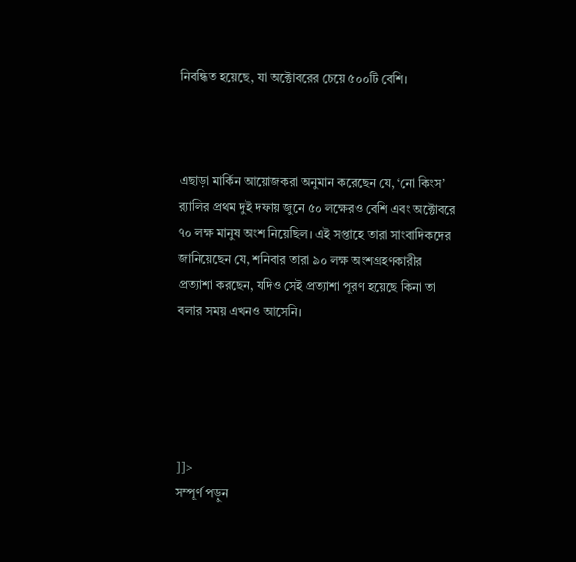নিবন্ধিত হয়েছে, যা অক্টোবরের চেয়ে ৫০০টি বেশি।



এছাড়া মার্কিন আয়োজকরা অনুমান করেছেন যে, ‘নো কিংস’ র‍্যালির প্রথম দুই দফায় জুনে ৫০ লক্ষেরও বেশি এবং অক্টোবরে ৭০ লক্ষ মানুষ অংশ নিয়েছিল। এই সপ্তাহে তারা সাংবাদিকদের জানিয়েছেন যে, শনিবার তারা ৯০ লক্ষ অংশগ্রহণকারীর প্রত্যাশা করছেন, যদিও সেই প্রত্যাশা পূরণ হয়েছে কিনা তা বলার সময় এখনও আসেনি।





]]>
সম্পূর্ণ পড়ুন